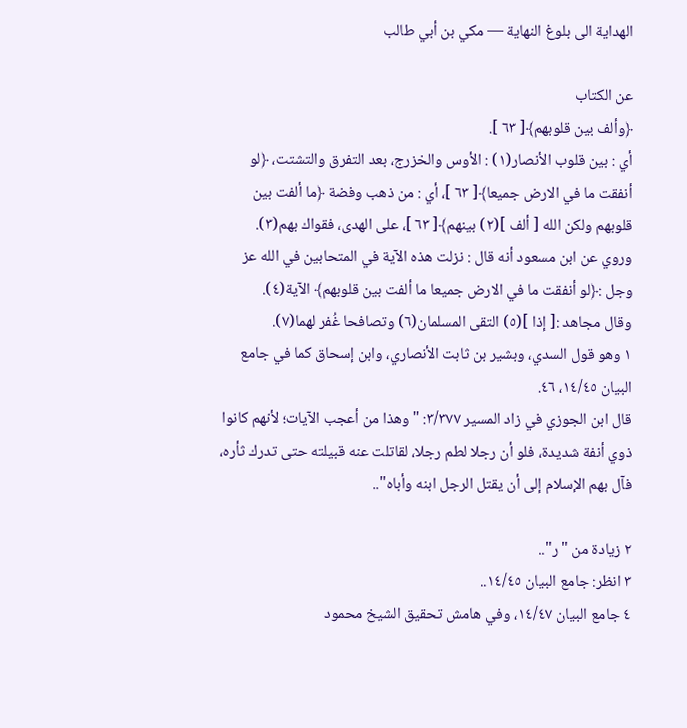الهداية الى بلوغ النهاية — مكي بن أبي طالب

عن الكتاب
﴿وألف بين قلوبهم﴾[ ٦٣ ].
أي : بين قلوب الأنصار(١) : الأوس والخزرج، بعد التفرق والتشتت، ﴿لو أنفقت ما في الارض جميعا﴾[ ٦٣ ]، أي : من ذهب وفضة ﴿ما ألفت بين قلوبهم ولكن الله [ ألف ](٢) بينهم﴾[ ٦٣ ]، على الهدى، فقواك بهم(٣).
وروي عن ابن مسعود أنه قال : نزلت هذه الآية في المتحابين في الله عز وجل :﴿لو أنفقت ما في الارض جميعا ما ألفت بين قلوبهم﴾ الآية(٤).
وقال مجاهد :[ إذا ](٥) التقى المسلمان(٦) وتصافحا غُفر لهما(٧).
١ وهو قول السدي، وبشير بن ثابت الأنصاري، وابن إسحاق كما في جامع البيان ١٤/٤٥، ٤٦.
قال ابن الجوزي في زاد المسير ٣/٣٧٧: "وهذا من أعجب الآيات؛ لأنهم كانوا ذوي أنفة شديدة، فلو أن رجلا لطم رجلا، لقاتلت عنه قبيلته حتى تدرك ثأره، فآل بهم الإسلام إلى أن يقتل الرجل ابنه وأباه"..

٢ زيادة من "ر"..
٣ انظر: جامع البيان ١٤/٤٥..
٤ جامع البيان ١٤/٤٧، وفي هامش تحقيق الشيخ محمود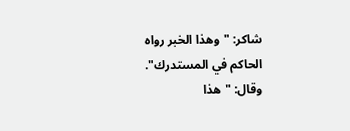شاكر: "وهذا الخبر رواه الحاكم في المستدرك". وقال: "هذا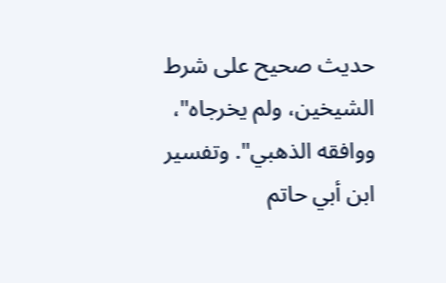حديث صحيح على شرط الشيخين، ولم يخرجاه"، ووافقه الذهبي". وتفسير ابن أبي حاتم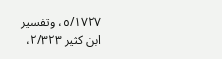٥/١٧٢٧، وتفسير ابن كثير ٢/٣٢٣،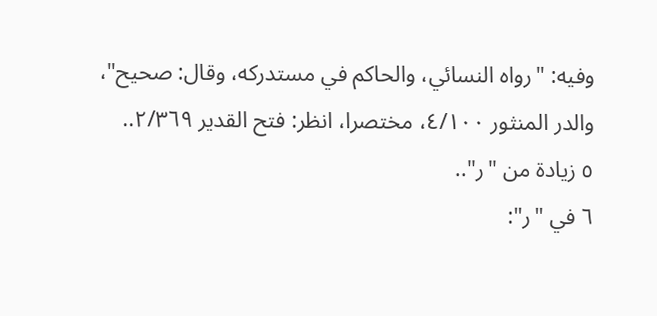وفيه: "رواه النسائي، والحاكم في مستدركه، وقال: صحيح"، والدر المنثور ٤/١٠٠، مختصرا، انظر: فتح القدير ٢/٣٦٩..
٥ زيادة من "ر"..
٦ في "ر":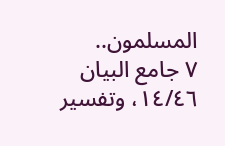المسلمون..
٧ جامع البيان ١٤/٤٦، وتفسير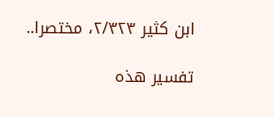ابن كثير ٢/٣٢٣، مختصرا..

تفسير هذه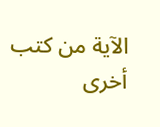الآية من كتب أخرى